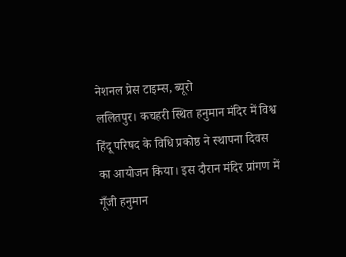नेशनल प्रेस टाइम्स, ब्यूरो
ललितपुर। कचहरी स्थित हनुमान मंदिर में विश्व हिंदू परिषद के विधि प्रकोष्ठ ने स्थापना दिवस का आयोजन किया। इस दौरान मंदिर प्रांगण में गूँजी हनुमान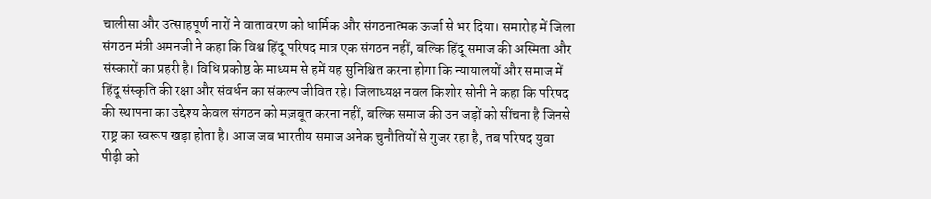चालीसा और उत्साहपूर्ण नारों ने वातावरण को धार्मिक और संगठनात्मक ऊर्जा से भर दिया। समारोह में जिला संगठन मंत्री अमनजी ने कहा कि विश्व हिंदू परिषद मात्र एक संगठन नहीं, बल्कि हिंदू समाज की अस्मिता और संस्कारों का प्रहरी है। विधि प्रकोष्ठ के माध्यम से हमें यह सुनिश्चित करना होगा कि न्यायालयों और समाज में हिंदू संस्कृति की रक्षा और संवर्धन का संकल्प जीवित रहे। जिलाध्यक्ष नवल किशोर सोनी ने कहा कि परिषद की स्थापना का उद्देश्य केवल संगठन को मज़बूत करना नहीं, बल्कि समाज की उन जड़ों को सींचना है जिनसे राष्ट्र का स्वरूप खड़ा होता है। आज जब भारतीय समाज अनेक चुनौतियों से गुजर रहा है, तब परिषद युवा पीढ़ी को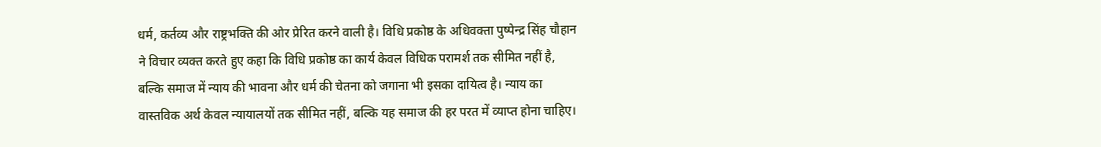धर्म, कर्तव्य और राष्ट्रभक्ति की ओर प्रेरित करने वाली है। विधि प्रकोष्ठ के अधिवक्ता पुष्पेन्द्र सिंह चौहान ने विचार व्यक्त करते हुए कहा कि विधि प्रकोष्ठ का कार्य केवल विधिक परामर्श तक सीमित नहीं है, बल्कि समाज में न्याय की भावना और धर्म की चेतना को जगाना भी इसका दायित्व है। न्याय का वास्तविक अर्थ केवल न्यायालयों तक सीमित नहीं, बल्कि यह समाज की हर परत में व्याप्त होना चाहिए।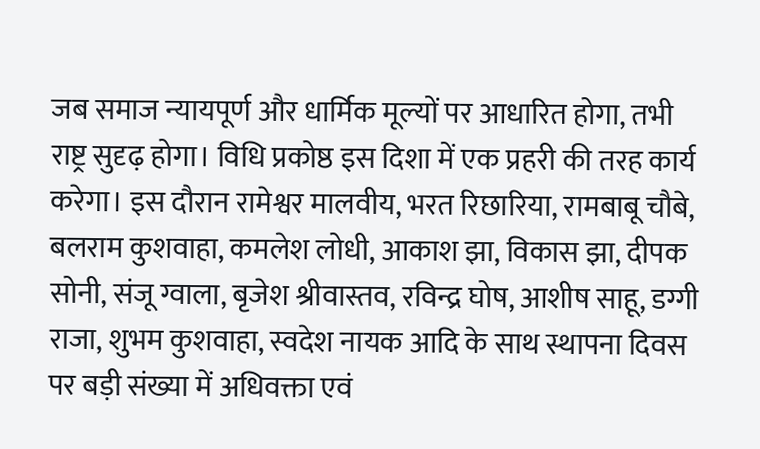जब समाज न्यायपूर्ण और धार्मिक मूल्यों पर आधारित होगा, तभी राष्ट्र सुदृढ़ होगा। विधि प्रकोष्ठ इस दिशा में एक प्रहरी की तरह कार्य करेगा। इस दौरान रामेश्वर मालवीय, भरत रिछारिया, रामबाबू चौबे, बलराम कुशवाहा, कमलेश लोधी, आकाश झा, विकास झा, दीपक सोनी, संजू ग्वाला, बृजेश श्रीवास्तव, रविन्द्र घोष, आशीष साहू, डग्गी राजा, शुभम कुशवाहा, स्वदेश नायक आदि के साथ स्थापना दिवस पर बड़ी संख्या में अधिवक्ता एवं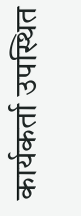कार्यकर्ता उपस्थित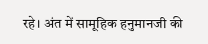रहे। अंत में सामूहिक हनुमानजी की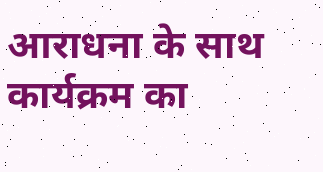आराधना के साथ कार्यक्रम का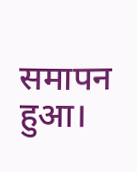समापन हुआ।